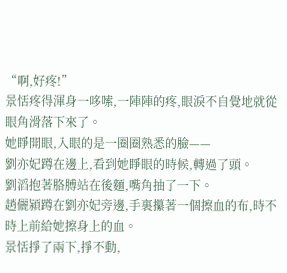“啊,好疼!”
景恬疼得渾身一哆嗦,一陣陣的疼,眼淚不自覺地就從眼角滑落下來了。
她睜開眼,入眼的是一圈圈熟悉的臉——
劉亦妃蹲在邊上,看到她睜眼的時候,轉過了頭。
劉滔抱著胳膊站在後麵,嘴角抽了一下。
趙儷潁蹲在劉亦妃旁邊,手裏攥著一個擦血的布,時不時上前給她擦身上的血。
景恬掙了兩下,掙不動,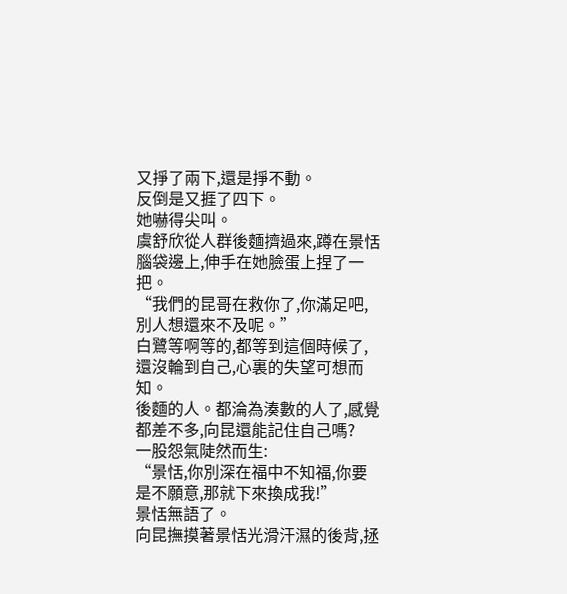又掙了兩下,還是掙不動。
反倒是又捱了四下。
她嚇得尖叫。
虞舒欣從人群後麵擠過來,蹲在景恬腦袋邊上,伸手在她臉蛋上捏了一把。
“我們的昆哥在救你了,你滿足吧,別人想還來不及呢。”
白鷺等啊等的,都等到這個時候了,還沒輪到自己,心裏的失望可想而知。
後麵的人。都淪為湊數的人了,感覺都差不多,向昆還能記住自己嗎?
一股怨氣陡然而生:
“景恬,你別深在福中不知福,你要是不願意,那就下來換成我!”
景恬無語了。
向昆撫摸著景恬光滑汗濕的後背,拯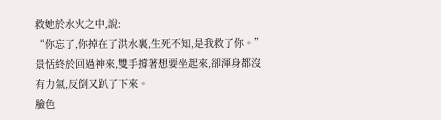救她於水火之中,說:
“你忘了,你掉在了洪水裏,生死不知,是我救了你。”
景恬終於回過神來,雙手撐著想要坐起來,卻渾身都沒有力氣,反倒又趴了下來。
臉色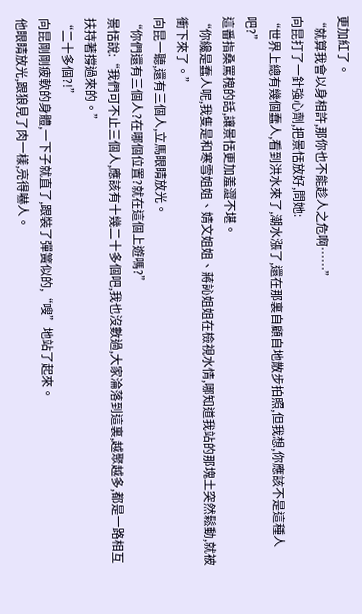更加紅了。
“就算我會以身相許,那你也不能趁人之危啊……”
向昆打了一針強心劑,把景恬放好,問她:
“世界上總有幾個蠢人,看到洪水來了,潮水漲了,還在那裏自顧自地散步拍照,但我想,你應該不是這種人吧?”
這番指桑罵槐的話,讓景恬更加羞澀不堪。
“你纔是蠢人呢,我隻是和寒雪姐姐、婧文姐姐、蔣訫姐姐在檢視水情,哪知道我站的那塊土突然鬆動,就被衝下來了。”
向昆一聽,還有三個人,立馬眼睛放光。
“你們還有三個人?在哪個位置?就在這個上遊嗎?”
景恬說:“我們可不止三個人,應該有十幾二十多個吧,我也沒數過,大家淪落到這裏,越聚越多,都是一路相互扶持著撐過來的。”
“二十多個?!”
向昆剛剛疲軟的身體,一下子就直了,跟裝了彈簧似的,“嗖”地站了起來。
他眼睛放光,跟狼見了肉一樣,亮得嚇人。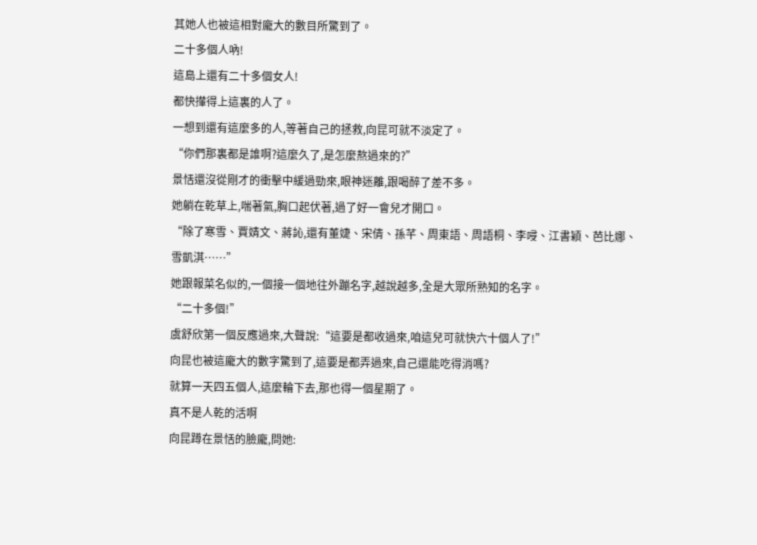其她人也被這相對龐大的數目所驚到了。
二十多個人吶!
這島上還有二十多個女人!
都快攆得上這裏的人了。
一想到還有這麼多的人,等著自己的拯救,向昆可就不淡定了。
“你們那裏都是誰啊?這麼久了,是怎麼熬過來的?”
景恬還沒從剛才的衝擊中緩過勁來,眼神迷離,跟喝醉了差不多。
她躺在乾草上,喘著氣,胸口起伏著,過了好一會兒才開口。
“除了寒雪、賈婧文、蔣訫,還有董婕、宋倩、孫芊、周東語、周語桐、李唚、江書穎、芭比娜、雪凱淇……”
她跟報菜名似的,一個接一個地往外蹦名字,越說越多,全是大眾所熟知的名字。
“二十多個!”
虞舒欣第一個反應過來,大聲說:“這要是都收過來,咱這兒可就快六十個人了!”
向昆也被這龐大的數字驚到了,這要是都弄過來,自己還能吃得消嗎?
就算一天四五個人,這麼輪下去,那也得一個星期了。
真不是人乾的活啊
向昆蹲在景恬的臉龐,問她: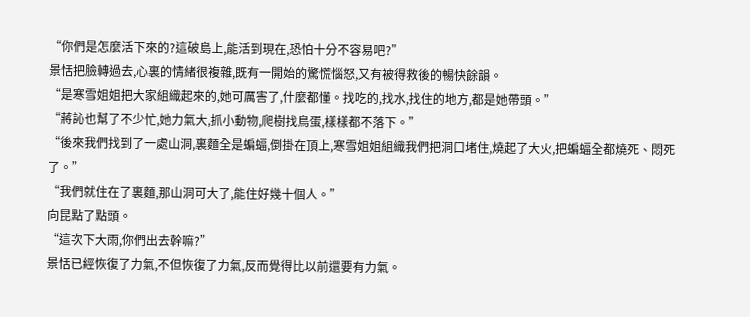“你們是怎麼活下來的?這破島上,能活到現在,恐怕十分不容易吧?”
景恬把臉轉過去,心裏的情緒很複雜,既有一開始的驚慌惱怒,又有被得救後的暢快餘韻。
“是寒雪姐姐把大家組織起來的,她可厲害了,什麼都懂。找吃的,找水,找住的地方,都是她帶頭。”
“蔣訫也幫了不少忙,她力氣大,抓小動物,爬樹找鳥蛋,樣樣都不落下。”
“後來我們找到了一處山洞,裏麵全是蝙蝠,倒掛在頂上,寒雪姐姐組織我們把洞口堵住,燒起了大火,把蝙蝠全都燒死、悶死了。”
“我們就住在了裏麵,那山洞可大了,能住好幾十個人。”
向昆點了點頭。
“這次下大雨,你們出去幹嘛?”
景恬已經恢復了力氣,不但恢復了力氣,反而覺得比以前還要有力氣。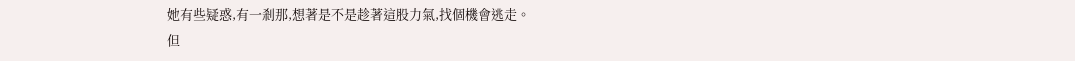她有些疑惑,有一剎那,想著是不是趁著這股力氣,找個機會逃走。
但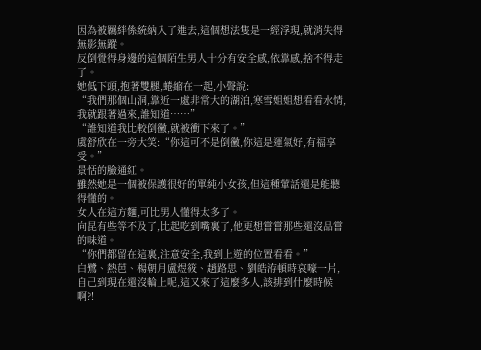因為被羈絆係統納入了進去,這個想法隻是一經浮現,就消失得無影無蹤。
反倒覺得身邊的這個陌生男人十分有安全感,依靠感,捨不得走了。
她低下頭,抱著雙腿,蜷縮在一起,小聲說:
“我們那個山洞,靠近一處非常大的湖泊,寒雪姐姐想看看水情,我就跟著過來,誰知道……”
“誰知道我比較倒黴,就被衝下來了。”
虞舒欣在一旁大笑:“你這可不是倒黴,你這是運氣好,有福享受。”
景恬的臉通紅。
雖然她是一個被保護很好的單純小女孩,但這種葷話還是能聽得懂的。
女人在這方麵,可比男人懂得太多了。
向昆有些等不及了,比起吃到嘴裏了,他更想嘗嘗那些還沒品嘗的味道。
“你們都留在這裏,注意安全,我到上遊的位置看看。”
白鷺、熱芭、楊朝月盧煜筱、趙路思、劉皓洊頓時哀嚎一片,自己到現在還沒輪上呢,這又來了這麼多人,該排到什麼時候啊?!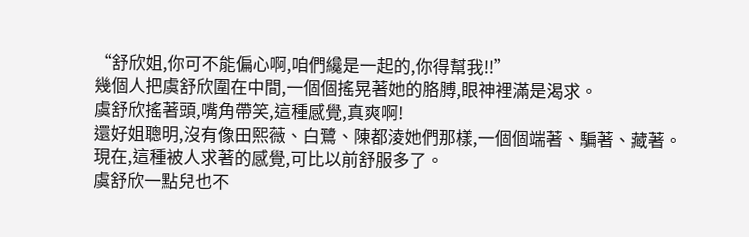“舒欣姐,你可不能偏心啊,咱們纔是一起的,你得幫我!!”
幾個人把虞舒欣圍在中間,一個個搖晃著她的胳膊,眼神裡滿是渴求。
虞舒欣搖著頭,嘴角帶笑,這種感覺,真爽啊!
還好姐聰明,沒有像田熙薇、白鷺、陳都淩她們那樣,一個個端著、騙著、藏著。
現在,這種被人求著的感覺,可比以前舒服多了。
虞舒欣一點兒也不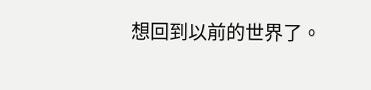想回到以前的世界了。